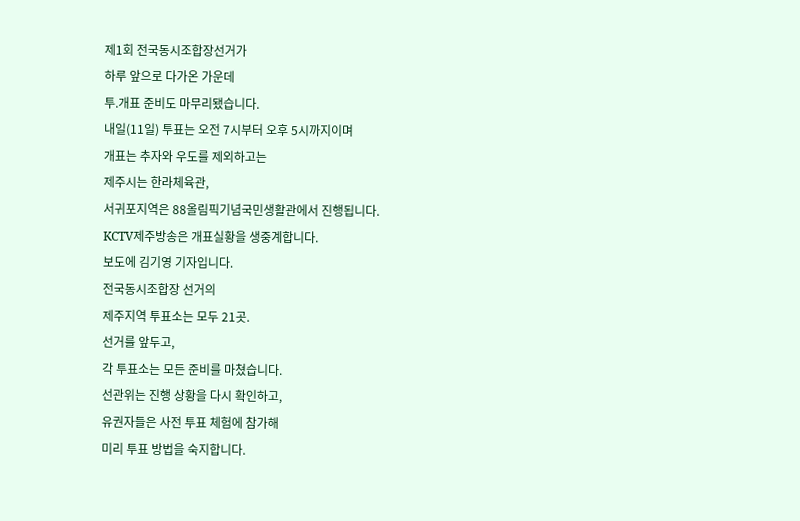제1회 전국동시조합장선거가
하루 앞으로 다가온 가운데
투.개표 준비도 마무리됐습니다.
내일(11일) 투표는 오전 7시부터 오후 5시까지이며
개표는 추자와 우도를 제외하고는
제주시는 한라체육관,
서귀포지역은 88올림픽기념국민생활관에서 진행됩니다.
KCTV제주방송은 개표실황을 생중계합니다.
보도에 김기영 기자입니다.
전국동시조합장 선거의
제주지역 투표소는 모두 21곳.
선거를 앞두고,
각 투표소는 모든 준비를 마쳤습니다.
선관위는 진행 상황을 다시 확인하고,
유권자들은 사전 투표 체험에 참가해
미리 투표 방법을 숙지합니다.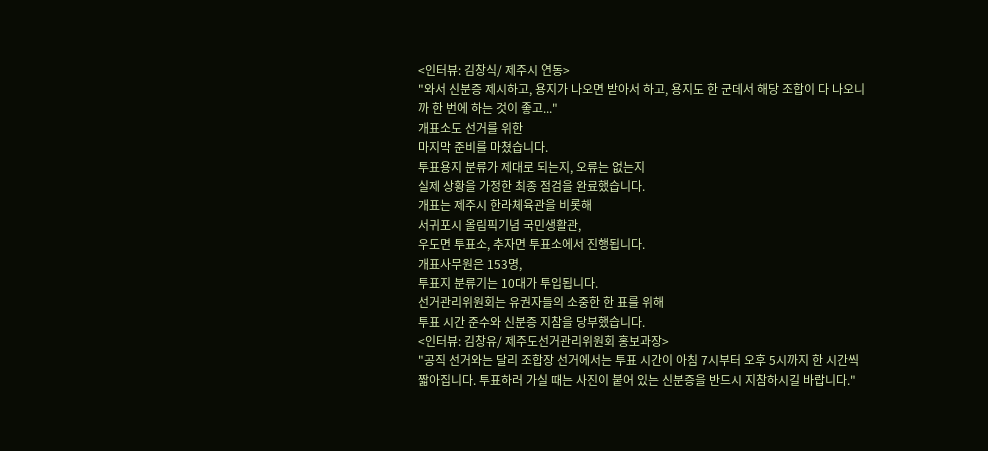<인터뷰: 김창식/ 제주시 연동>
"와서 신분증 제시하고, 용지가 나오면 받아서 하고, 용지도 한 군데서 해당 조합이 다 나오니까 한 번에 하는 것이 좋고..."
개표소도 선거를 위한
마지막 준비를 마쳤습니다.
투표용지 분류가 제대로 되는지, 오류는 없는지
실제 상황을 가정한 최종 점검을 완료했습니다.
개표는 제주시 한라체육관을 비롯해
서귀포시 올림픽기념 국민생활관,
우도면 투표소, 추자면 투표소에서 진행됩니다.
개표사무원은 153명,
투표지 분류기는 10대가 투입됩니다.
선거관리위원회는 유권자들의 소중한 한 표를 위해
투표 시간 준수와 신분증 지참을 당부했습니다.
<인터뷰: 김창유/ 제주도선거관리위원회 홍보과장>
"공직 선거와는 달리 조합장 선거에서는 투표 시간이 아침 7시부터 오후 5시까지 한 시간씩 짧아집니다. 투표하러 가실 때는 사진이 붙어 있는 신분증을 반드시 지참하시길 바랍니다."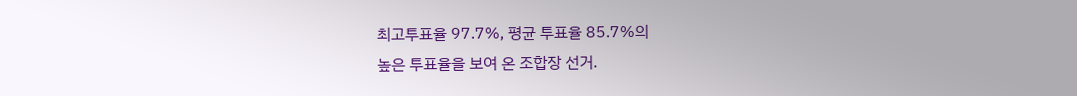최고투표율 97.7%, 평균 투표율 85.7%의
높은 투표율을 보여 온 조합장 선거.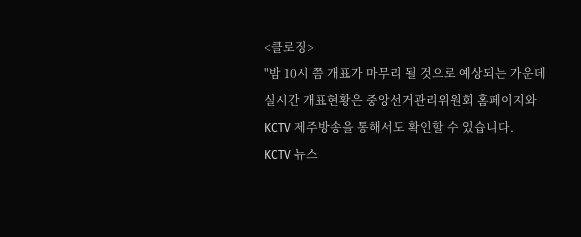<클로징>
"밤 10시 쯤 개표가 마무리 될 것으로 예상되는 가운데
실시간 개표현황은 중앙선거관리위원회 홈페이지와
KCTV 제주방송을 통해서도 확인할 수 있습니다.
KCTV 뉴스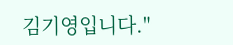김기영입니다."